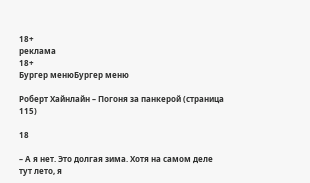18+
реклама
18+
Бургер менюБургер меню

Роберт Хайнлайн – Погоня за панкерой (страница 115)

18

– А я нет. Это долгая зима. Хотя на самом деле тут лето, я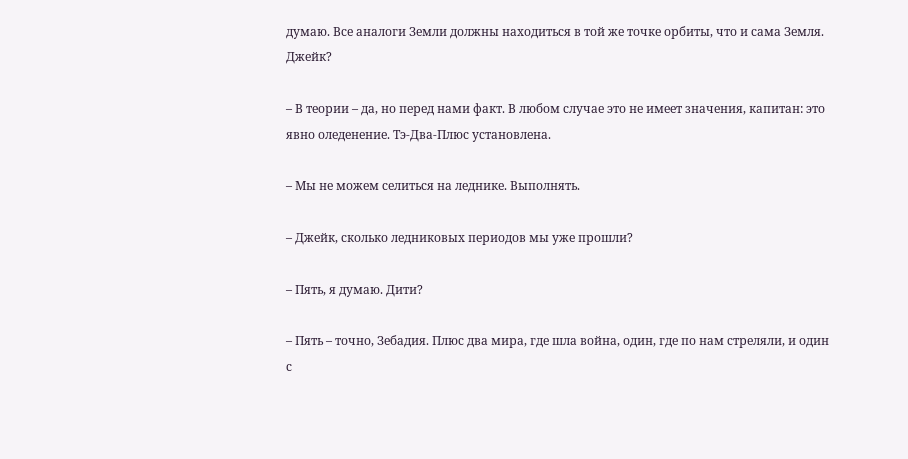думаю. Все аналоги Земли должны находиться в той же точке орбиты, что и сама Земля. Джейк?

– В теории – да, но перед нами факт. В любом случае это не имеет значения, капитан: это явно оледенение. Тэ-Два-Плюс установлена.

– Мы не можем селиться на леднике. Выполнять.

– Джейк, сколько ледниковых периодов мы уже прошли?

– Пять, я думаю. Дити?

– Пять – точно, Зебадия. Плюс два мира, где шла война, один, где по нам стреляли, и один с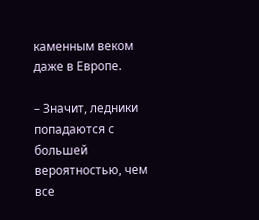каменным веком даже в Европе.

– Значит, ледники попадаются с большей вероятностью, чем все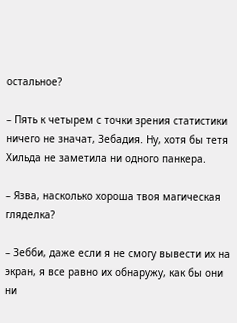остальное?

– Пять к четырем с точки зрения статистики ничего не значат, Зебадия. Ну, хотя бы тетя Хильда не заметила ни одного панкера.

– Язва, насколько хороша твоя магическая гляделка?

– Зебби, даже если я не смогу вывести их на экран, я все равно их обнаружу, как бы они ни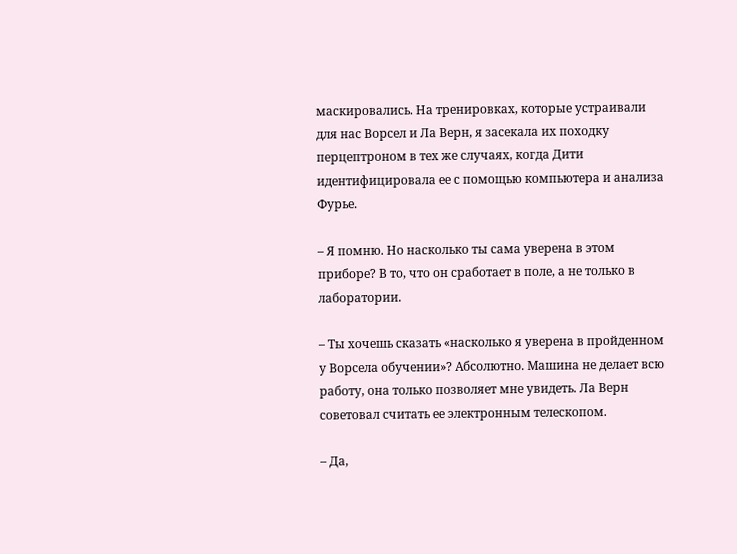маскировались. На тренировках, которые устраивали для нас Ворсел и Ла Верн, я засекала их походку перцептроном в тех же случаях, когда Дити идентифицировала ее с помощью компьютера и анализа Фурье.

– Я помню. Но насколько ты сама уверена в этом приборе? В то, что он сработает в поле, а не только в лаборатории.

– Ты хочешь сказать «насколько я уверена в пройденном у Ворсела обучении»? Абсолютно. Машина не делает всю работу, она только позволяет мне увидеть. Ла Верн советовал считать ее электронным телескопом.

– Да,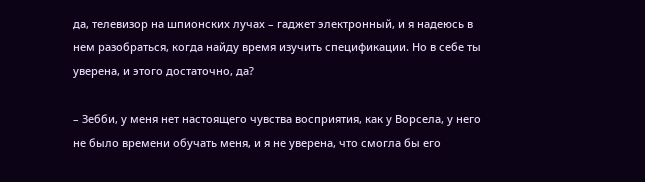да, телевизор на шпионских лучах – гаджет электронный, и я надеюсь в нем разобраться, когда найду время изучить спецификации. Но в себе ты уверена, и этого достаточно, да?

– Зебби, у меня нет настоящего чувства восприятия, как у Ворсела, у него не было времени обучать меня, и я не уверена, что смогла бы его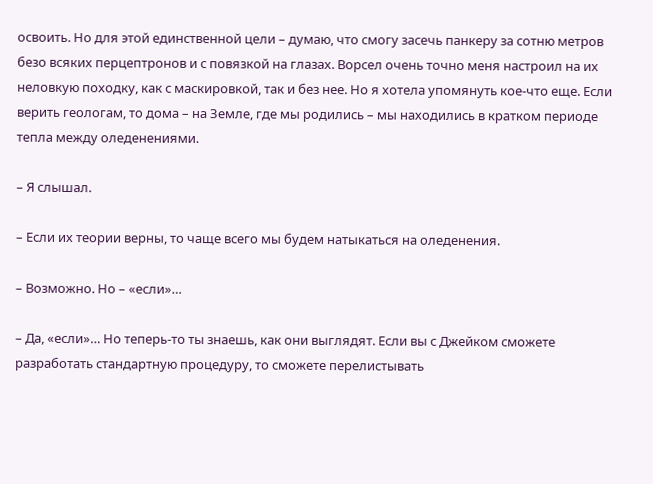освоить. Но для этой единственной цели – думаю, что смогу засечь панкеру за сотню метров безо всяких перцептронов и с повязкой на глазах. Ворсел очень точно меня настроил на их неловкую походку, как с маскировкой, так и без нее. Но я хотела упомянуть кое-что еще. Если верить геологам, то дома – на Земле, где мы родились – мы находились в кратком периоде тепла между оледенениями.

– Я слышал.

– Если их теории верны, то чаще всего мы будем натыкаться на оледенения.

– Возможно. Но – «если»…

– Да, «если»… Но теперь-то ты знаешь, как они выглядят. Если вы с Джейком сможете разработать стандартную процедуру, то сможете перелистывать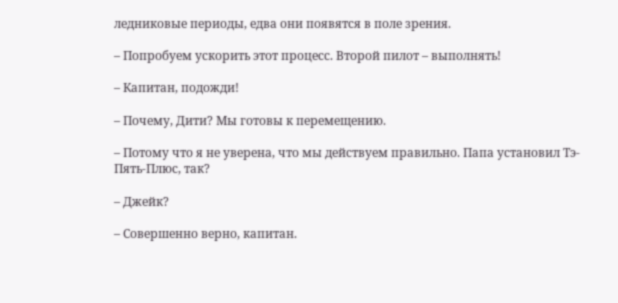ледниковые периоды, едва они появятся в поле зрения.

– Попробуем ускорить этот процесс. Второй пилот – выполнять!

– Капитан, подожди!

– Почему, Дити? Мы готовы к перемещению.

– Потому что я не уверена, что мы действуем правильно. Папа установил Тэ-Пять-Плюс, так?

– Джейк?

– Совершенно верно, капитан.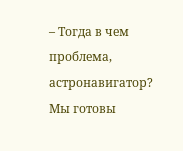– Тогда в чем проблема, астронавигатор? Мы готовы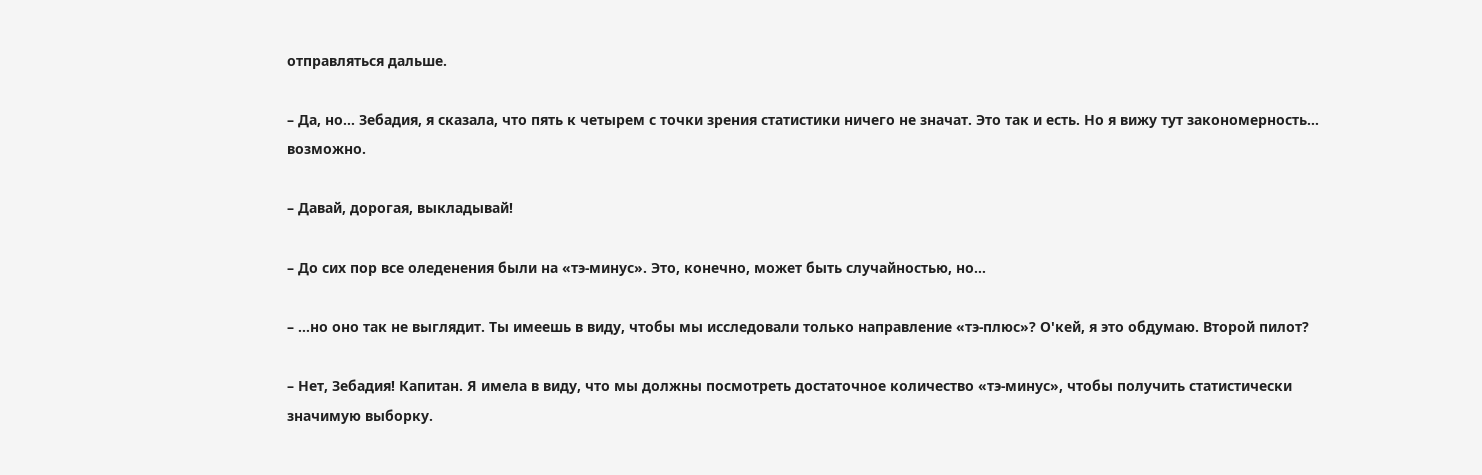отправляться дальше.

– Да, но… Зебадия, я сказала, что пять к четырем с точки зрения статистики ничего не значат. Это так и есть. Но я вижу тут закономерность… возможно.

– Давай, дорогая, выкладывай!

– До сих пор все оледенения были на «тэ-минус». Это, конечно, может быть случайностью, но…

– …но оно так не выглядит. Ты имеешь в виду, чтобы мы исследовали только направление «тэ-плюс»? О'кей, я это обдумаю. Второй пилот?

– Нет, Зебадия! Капитан. Я имела в виду, что мы должны посмотреть достаточное количество «тэ-минус», чтобы получить статистически значимую выборку.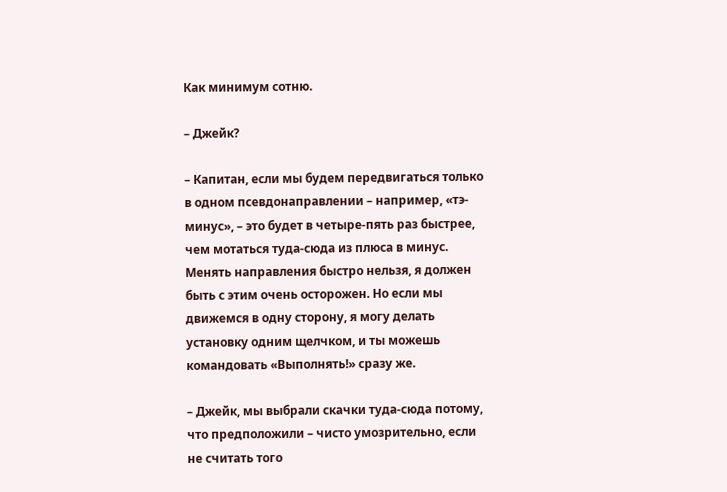Как минимум сотню.

– Джейк?

– Капитан, если мы будем передвигаться только в одном псевдонаправлении – например, «тэ-минус», – это будет в четыре-пять раз быстрее, чем мотаться туда-сюда из плюса в минус. Менять направления быстро нельзя, я должен быть с этим очень осторожен. Но если мы движемся в одну сторону, я могу делать установку одним щелчком, и ты можешь командовать «Выполнять!» сразу же.

– Джейк, мы выбрали скачки туда-сюда потому, что предположили – чисто умозрительно, если не считать того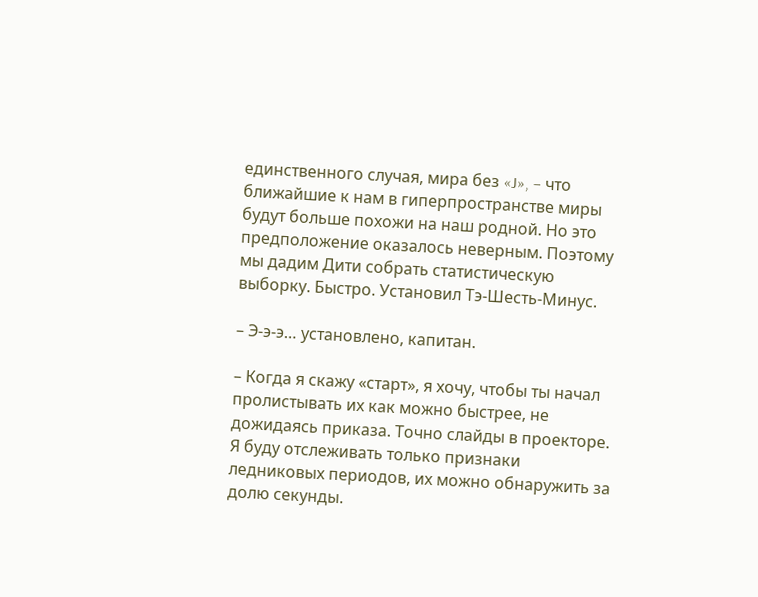единственного случая, мира без «J», – что ближайшие к нам в гиперпространстве миры будут больше похожи на наш родной. Но это предположение оказалось неверным. Поэтому мы дадим Дити собрать статистическую выборку. Быстро. Установил Тэ-Шесть-Минус.

– Э-э-э… установлено, капитан.

– Когда я скажу «старт», я хочу, чтобы ты начал пролистывать их как можно быстрее, не дожидаясь приказа. Точно слайды в проекторе. Я буду отслеживать только признаки ледниковых периодов, их можно обнаружить за долю секунды.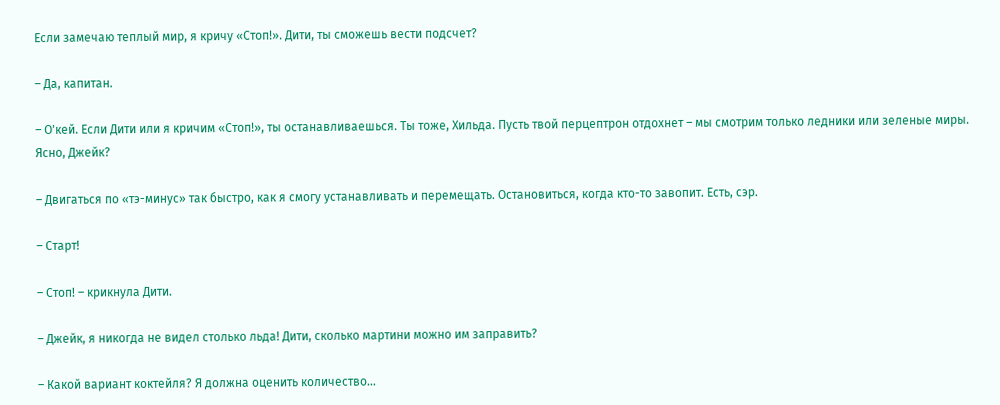Если замечаю теплый мир, я кричу «Стоп!». Дити, ты сможешь вести подсчет?

– Да, капитан.

– О'кей. Если Дити или я кричим «Стоп!», ты останавливаешься. Ты тоже, Хильда. Пусть твой перцептрон отдохнет – мы смотрим только ледники или зеленые миры. Ясно, Джейк?

– Двигаться по «тэ-минус» так быстро, как я смогу устанавливать и перемещать. Остановиться, когда кто-то завопит. Есть, сэр.

– Старт!

– Стоп! – крикнула Дити.

– Джейк, я никогда не видел столько льда! Дити, сколько мартини можно им заправить?

– Какой вариант коктейля? Я должна оценить количество…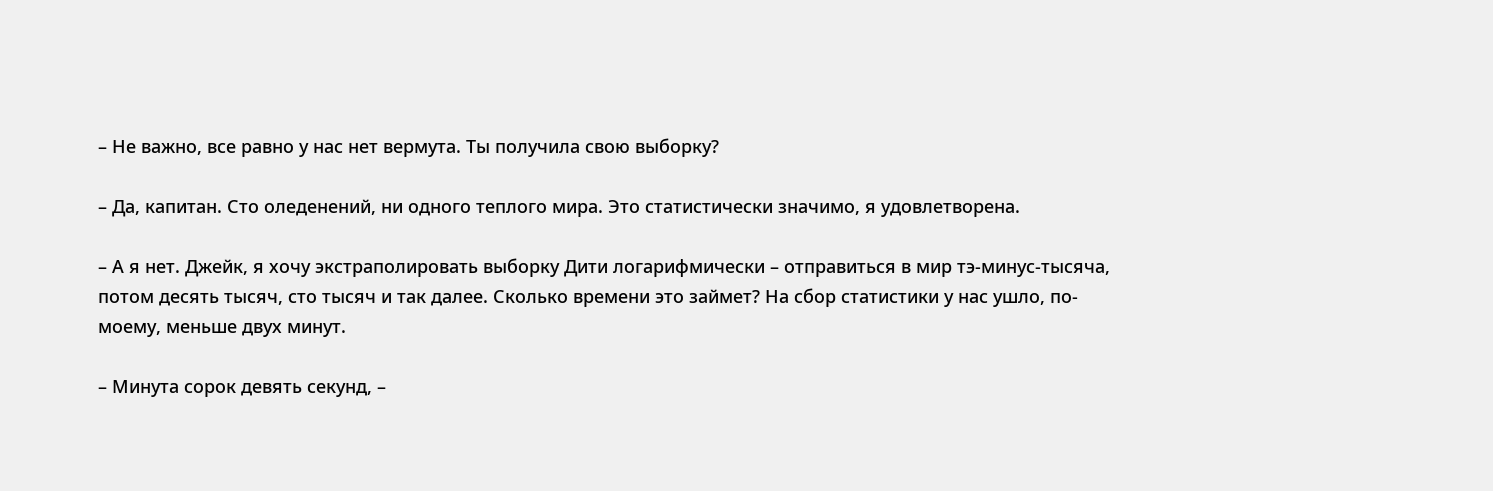– Не важно, все равно у нас нет вермута. Ты получила свою выборку?

– Да, капитан. Сто оледенений, ни одного теплого мира. Это статистически значимо, я удовлетворена.

– А я нет. Джейк, я хочу экстраполировать выборку Дити логарифмически – отправиться в мир тэ-минус-тысяча, потом десять тысяч, сто тысяч и так далее. Сколько времени это займет? На сбор статистики у нас ушло, по-моему, меньше двух минут.

– Минута сорок девять секунд, –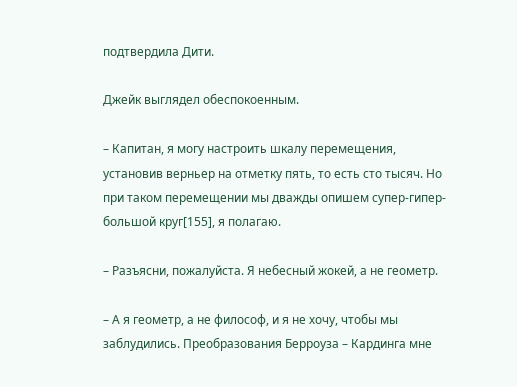подтвердила Дити.

Джейк выглядел обеспокоенным.

– Капитан, я могу настроить шкалу перемещения, установив верньер на отметку пять, то есть сто тысяч. Но при таком перемещении мы дважды опишем супер-гипер-большой круг[155], я полагаю.

– Разъясни, пожалуйста. Я небесный жокей, а не геометр.

– А я геометр, а не философ, и я не хочу, чтобы мы заблудились. Преобразования Берроуза – Кардинга мне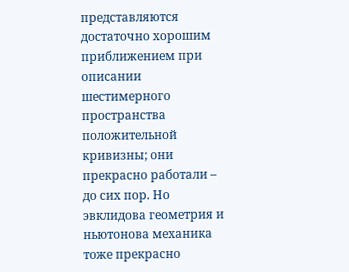представляются достаточно хорошим приближением при описании шестимерного пространства положительной кривизны; они прекрасно работали – до сих пор. Но эвклидова геометрия и ньютонова механика тоже прекрасно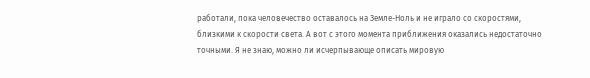работали, пока человечество оставалось на Земле-Ноль и не играло со скоростями, близкими к скорости света. А вот с этого момента приближения оказались недостаточно точными. Я не знаю, можно ли исчерпывающе описать мировую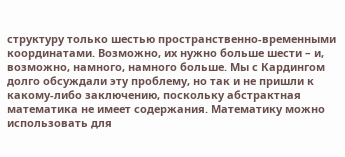структуру только шестью пространственно-временными координатами. Возможно, их нужно больше шести – и, возможно, намного, намного больше. Мы с Кардингом долго обсуждали эту проблему, но так и не пришли к какому-либо заключению, поскольку абстрактная математика не имеет содержания. Математику можно использовать для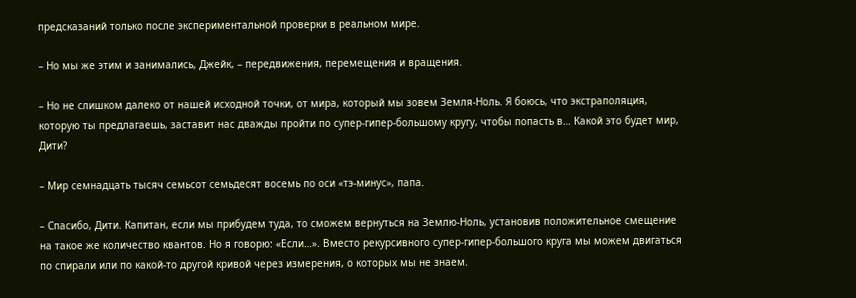предсказаний только после экспериментальной проверки в реальном мире.

– Но мы же этим и занимались, Джейк, – передвижения, перемещения и вращения.

– Но не слишком далеко от нашей исходной точки, от мира, который мы зовем Земля-Ноль. Я боюсь, что экстраполяция, которую ты предлагаешь, заставит нас дважды пройти по супер-гипер-большому кругу, чтобы попасть в… Какой это будет мир, Дити?

– Мир семнадцать тысяч семьсот семьдесят восемь по оси «тэ-минус», папа.

– Спасибо, Дити. Капитан, если мы прибудем туда, то сможем вернуться на Землю-Ноль, установив положительное смещение на такое же количество квантов. Но я говорю: «Если…». Вместо рекурсивного супер-гипер-большого круга мы можем двигаться по спирали или по какой-то другой кривой через измерения, о которых мы не знаем.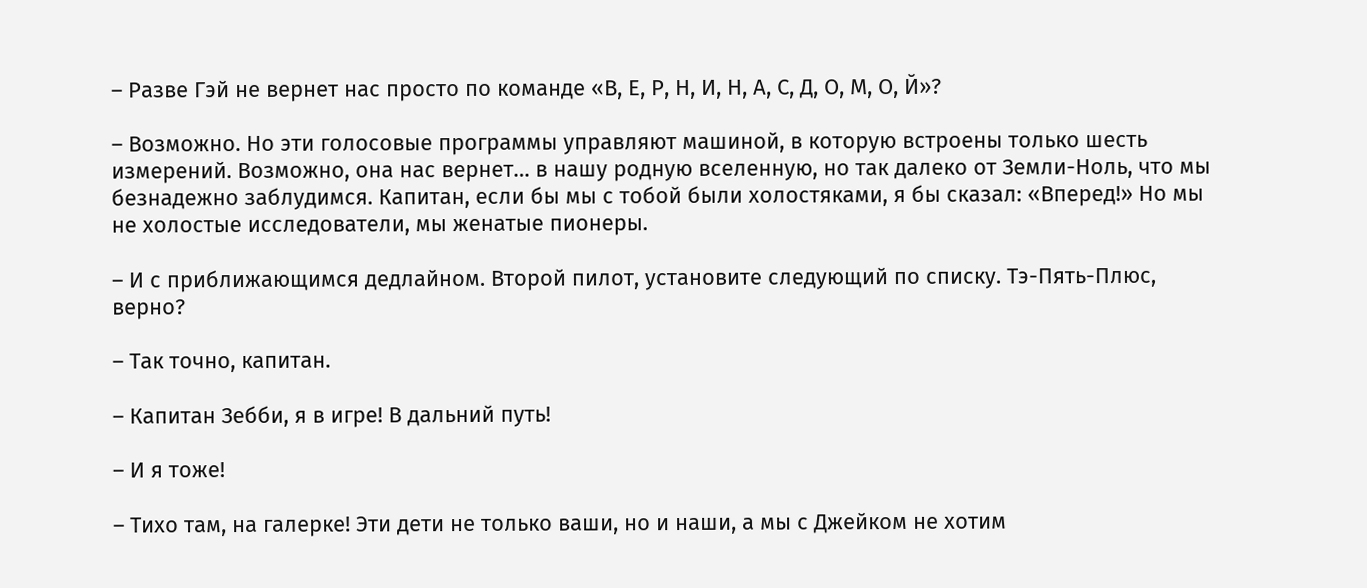– Разве Гэй не вернет нас просто по команде «В, Е, Р, Н, И, Н, А, С, Д, О, М, О, Й»?

– Возможно. Но эти голосовые программы управляют машиной, в которую встроены только шесть измерений. Возможно, она нас вернет… в нашу родную вселенную, но так далеко от Земли-Ноль, что мы безнадежно заблудимся. Капитан, если бы мы с тобой были холостяками, я бы сказал: «Вперед!» Но мы не холостые исследователи, мы женатые пионеры.

– И с приближающимся дедлайном. Второй пилот, установите следующий по списку. Тэ-Пять-Плюс, верно?

– Так точно, капитан.

– Капитан Зебби, я в игре! В дальний путь!

– И я тоже!

– Тихо там, на галерке! Эти дети не только ваши, но и наши, а мы с Джейком не хотим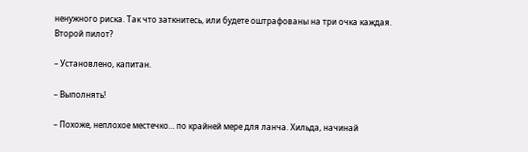ненужного риска. Так что заткнитесь, или будете оштрафованы на три очка каждая. Второй пилот?

– Установлено, капитан.

– Выполнять!

– Похоже, неплохое местечко… по крайней мере для ланча. Хильда, начинай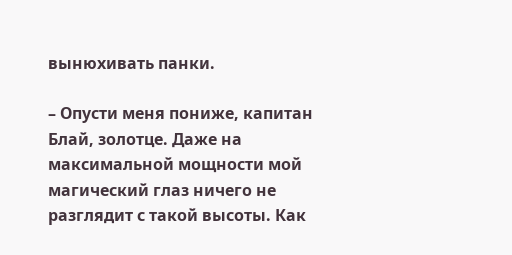вынюхивать панки.

– Опусти меня пониже, капитан Блай, золотце. Даже на максимальной мощности мой магический глаз ничего не разглядит с такой высоты. Как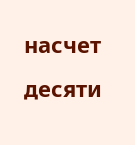насчет десяти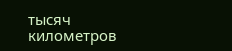тысяч километров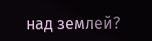над землей?